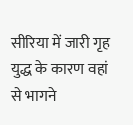सीरिया में जारी गृह युद्ध के कारण वहां से भागने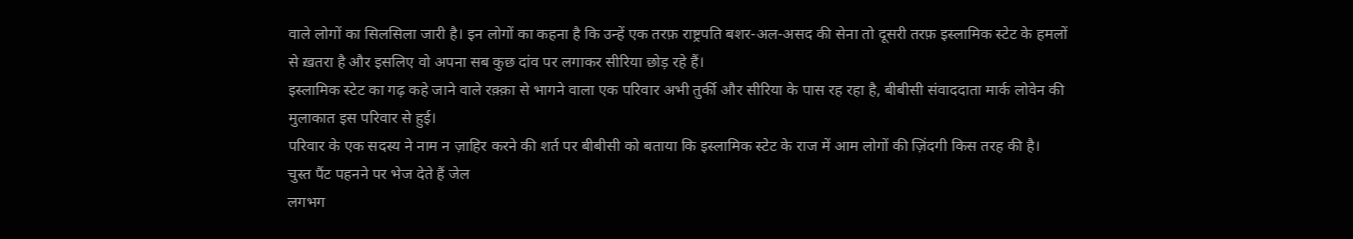वाले लोगों का सिलसिला जारी है। इन लोगों का कहना है कि उन्हें एक तरफ़ राष्ट्रपति बशर-अल-असद की सेना तो दूसरी तरफ़ इस्लामिक स्टेट के हमलों से ख़तरा है और इसलिए वो अपना सब कुछ दांव पर लगाकर सीरिया छोड़ रहे हैं।
इस्लामिक स्टेट का गढ़ कहे जाने वाले रक़्क़ा से भागने वाला एक परिवार अभी तुर्की और सीरिया के पास रह रहा है, बीबीसी संवाददाता मार्क लोवेन की मुलाकात इस परिवार से हुई।
परिवार के एक सदस्य ने नाम न ज़ाहिर करने की शर्त पर बीबीसी को बताया कि इस्लामिक स्टेट के राज में आम लोगों की ज़िंदगी किस तरह की है।
चुस्त पैंट पहनने पर भेज देते हैं जेल
लगभग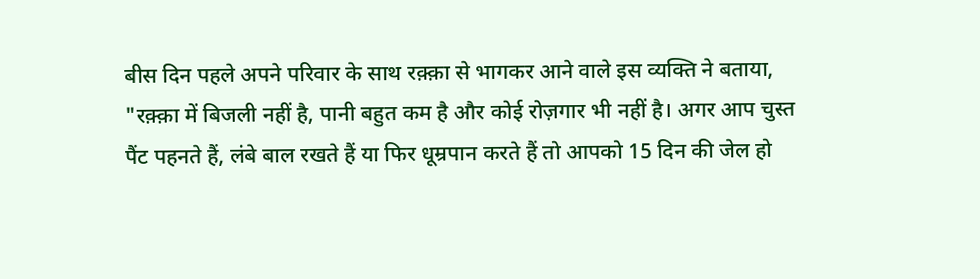बीस दिन पहले अपने परिवार के साथ रक़्क़ा से भागकर आने वाले इस व्यक्ति ने बताया, "रक़्क़ा में बिजली नहीं है, पानी बहुत कम है और कोई रोज़गार भी नहीं है। अगर आप चुस्त पैंट पहनते हैं, लंबे बाल रखते हैं या फिर धूम्रपान करते हैं तो आपको 15 दिन की जेल हो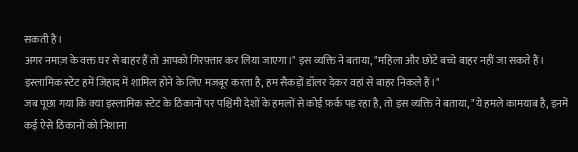सकती है।
अगर नमाज़ के वक्त घर से बाहर हैं तो आपको गिरफ़्तार कर लिया जाएगा।" इस व्यक्ति ने बताया, "महिला और छोटे बच्चे बाहर नहीं जा सकते हैं। इस्लामिक स्टेट हमें जिहाद में शामिल होने के लिए मजबूर करता है, हम सैकड़ों डॉलर देकर वहां से बाहर निकले हैं।"
जब पूछा गया कि क्या इस्लामिक स्टेट के ठिकानों पर पश्चिमी देशों के हमलों से कोई फ़र्क पड़ रहा है, तो इस व्यक्ति ने बताया, "ये हमले कामयाब है, इनमें कई ऐसे ठिकानों को निशाना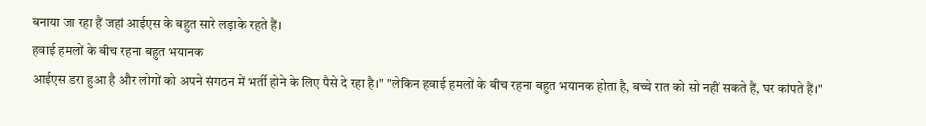बनाया जा रहा हैं जहां आईएस के बहुत सारे लड़ाके रहते हैं।
हवाई हमलों के बीच रहना बहुत भयानक
आईएस डरा हुआ है और लोगों को अपने संगठन में भर्ती होने के लिए पैसे दे रहा है।" "लेकिन हवाई हमलों के बीच रहना बहुत भयानक होता है, बच्चे रात को सो नहीं सकते हैं, घर कांपते हैं।"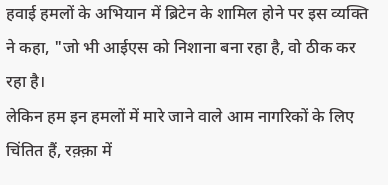हवाई हमलों के अभियान में ब्रिटेन के शामिल होने पर इस व्यक्ति ने कहा, "जो भी आईएस को निशाना बना रहा है, वो ठीक कर रहा है।
लेकिन हम इन हमलों में मारे जाने वाले आम नागरिकों के लिए चिंतित हैं, रक़्क़ा में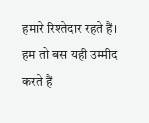हमारे रिश्तेदार रहते हैं। हम तो बस यही उम्मीद करते हैं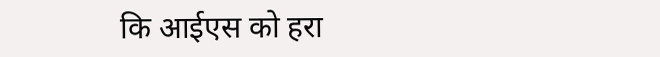कि आईएस को हरा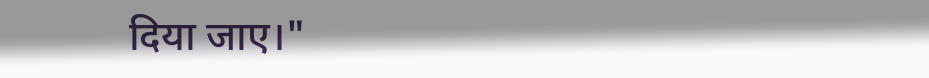दिया जाए।"